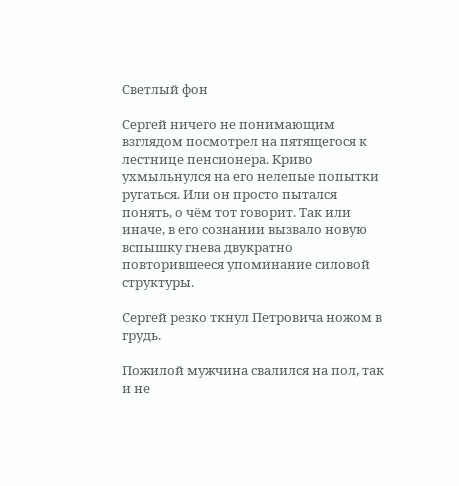Светлый фон

Сергей ничего не понимающим взглядом посмотрел на пятящегося к лестнице пенсионера. Криво ухмыльнулся на его нелепые попытки ругаться. Или он просто пытался понять, о чём тот говорит. Так или иначе, в его сознании вызвало новую вспышку гнева двукратно повторившееся упоминание силовой структуры.

Сергей резко ткнул Петровича ножом в грудь.

Пожилой мужчина свалился на пол, так и не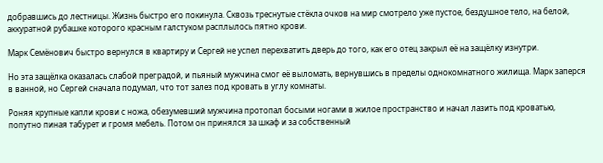добравшись до лестницы. Жизнь быстро его покинула. Сквозь треснутые стёкла очков на мир смотрело уже пустое, бездушное тело, на белой, аккуратной рубашке которого красным галстуком расплылось пятно крови.

Марк Семёнович быстро вернулся в квартиру и Сергей не успел перехватить дверь до того, как его отец закрыл её на защёлку изнутри.

Но эта защёлка оказалась слабой преградой, и пьяный мужчина смог её выломать, вернувшись в пределы однокомнатного жилища. Марк заперся в ванной, но Сергей сначала подумал, что тот залез под кровать в углу комнаты.

Роняя крупные капли крови с ножа, обезумевший мужчина протопал босыми ногами в жилое пространство и начал лазить под кроватью, попутно пиная табурет и громя мебель. Потом он принялся за шкаф и за собственный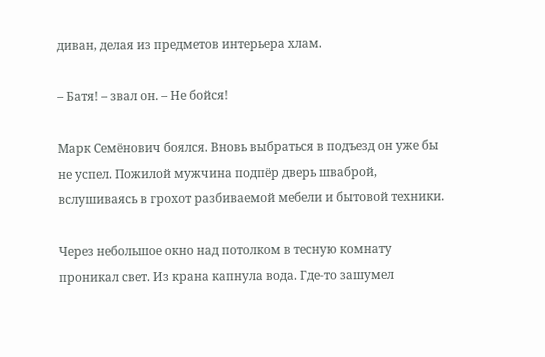диван, делая из предметов интерьера хлам.

– Батя! – звал он. – Не бойся!

Марк Семёнович боялся. Вновь выбраться в подъезд он уже бы не успел. Пожилой мужчина подпёр дверь шваброй, вслушиваясь в грохот разбиваемой мебели и бытовой техники.

Через небольшое окно над потолком в тесную комнату проникал свет. Из крана капнула вода. Где-то зашумел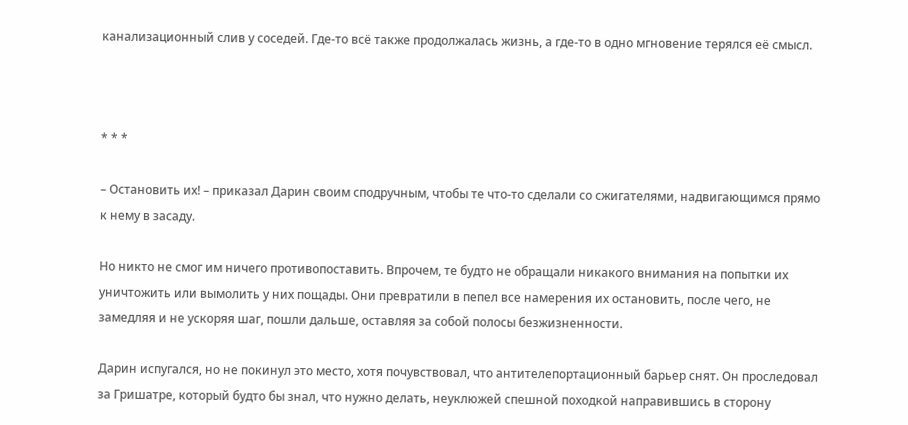канализационный слив у соседей. Где-то всё также продолжалась жизнь, а где-то в одно мгновение терялся её смысл.



* * *

– Остановить их! – приказал Дарин своим сподручным, чтобы те что-то сделали со сжигателями, надвигающимся прямо к нему в засаду.

Но никто не смог им ничего противопоставить. Впрочем, те будто не обращали никакого внимания на попытки их уничтожить или вымолить у них пощады. Они превратили в пепел все намерения их остановить, после чего, не замедляя и не ускоряя шаг, пошли дальше, оставляя за собой полосы безжизненности.

Дарин испугался, но не покинул это место, хотя почувствовал, что антителепортационный барьер снят. Он проследовал за Гришатре, который будто бы знал, что нужно делать, неуклюжей спешной походкой направившись в сторону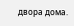двора дома.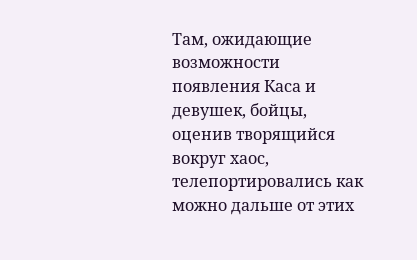Там, ожидающие возможности появления Каса и девушек, бойцы, оценив творящийся вокруг хаос, телепортировались как можно дальше от этих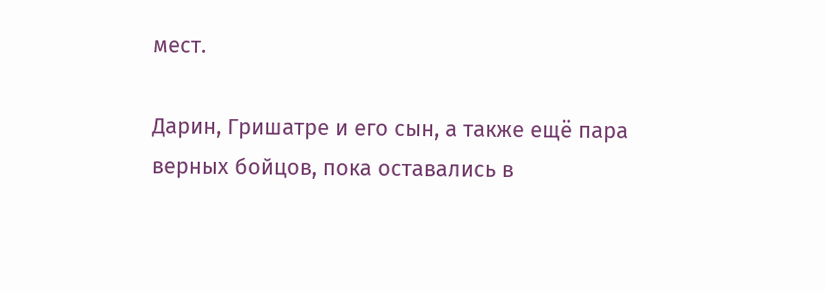мест.

Дарин, Гришатре и его сын, а также ещё пара верных бойцов, пока оставались в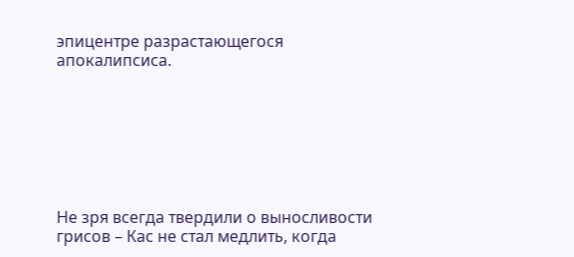эпицентре разрастающегося апокалипсиса.







Не зря всегда твердили о выносливости грисов – Кас не стал медлить, когда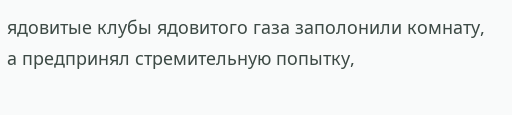ядовитые клубы ядовитого газа заполонили комнату, а предпринял стремительную попытку,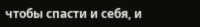чтобы спасти и себя, и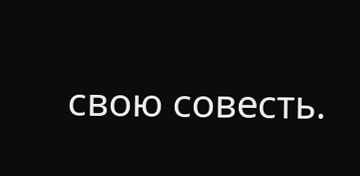свою совесть.